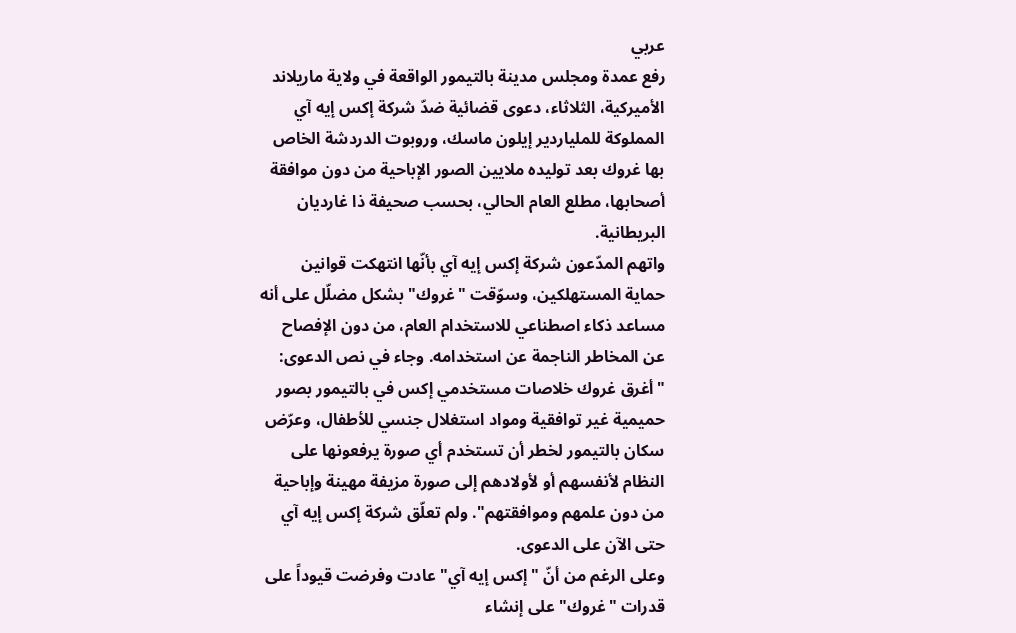عربي
رفع عمدة ومجلس مدينة بالتيمور الواقعة في ولاية ماريلاند الأميركية، الثلاثاء، دعوى قضائية ضدّ شركة إكس إيه آي المملوكة للملياردير إيلون ماسك، وروبوت الدردشة الخاص بها غروك بعد توليده ملايين الصور الإباحية من دون موافقة أصحابها، مطلع العام الحالي، بحسب صحيفة ذا غارديان البريطانية.
واتهم المدّعون شركة إكس إيه آي بأنّها انتهكت قوانين حماية المستهلكين، وسوّقت "غروك" بشكل مضلّل على أنه مساعد ذكاء اصطناعي للاستخدام العام، من دون الإفصاح عن المخاطر الناجمة عن استخدامه. وجاء في نص الدعوى: "أغرق غروك خلاصات مستخدمي إكس في بالتيمور بصور حميمية غير توافقية ومواد استغلال جنسي للأطفال، وعرّض سكان بالتيمور لخطر أن تستخدم أي صورة يرفعونها على النظام لأنفسهم أو لأولادهم إلى صورة مزيفة مهينة وإباحية من دون علمهم وموافقتهم". ولم تعلّق شركة إكس إيه آي حتى الآن على الدعوى.
وعلى الرغم من أنّ "إكس إيه آي" عادت وفرضت قيوداً على قدرات "غروك" على إنشاء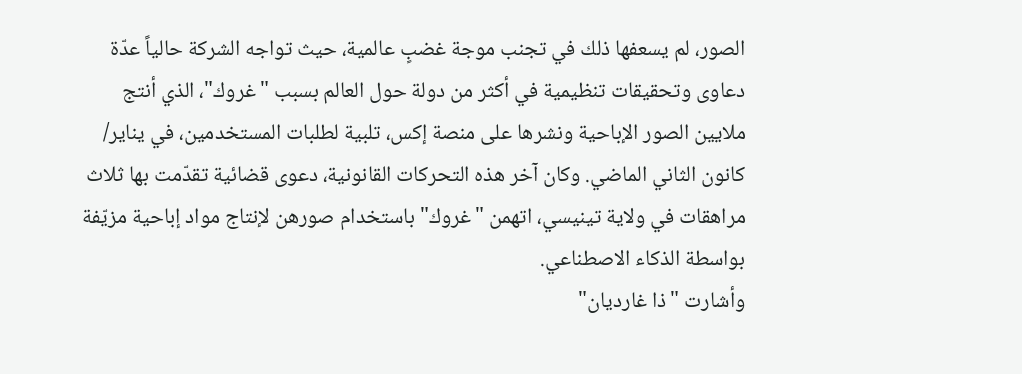الصور، لم يسعفها ذلك في تجنب موجة غضبٍ عالمية، حيث تواجه الشركة حالياً عدّة دعاوى وتحقيقات تنظيمية في أكثر من دولة حول العالم بسبب "غروك"، الذي أنتج ملايين الصور الإباحية ونشرها على منصة إكس، تلبية لطلبات المستخدمين، في يناير/ كانون الثاني الماضي. وكان آخر هذه التحركات القانونية، دعوى قضائية تقدّمت بها ثلاث مراهقات في ولاية تينيسي، اتهمن "غروك" باستخدام صورهن لإنتاج مواد إباحية مزيّفة بواسطة الذكاء الاصطناعي.
وأشارت "ذا غارديان"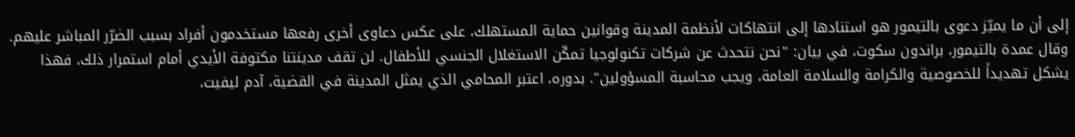إلى أن ما يميّز دعوى بالتيمور هو استنادها إلى انتهاكات لأنظمة المدينة وقوانين حماية المستهلك، على عكس دعاوى أخرى رفعها مستخدمون أفراد بسبب الضرّر المباشر عليهم.
وقال عمدة بالتيمور، براندون سكوت، في بيان: "نحن نتحدث عن شركات تكنولوجيا تمكّن الاستغلال الجنسي للأطفال. لن تقف مدينتنا مكتوفة الأيدي أمام استمرار ذلك، فهذا يشكل تهديداً للخصوصية والكرامة والسلامة العامة، ويجب محاسبة المسؤولين". بدوره، اعتبر المحامي الذي يمثل المدينة في القضية، آدم ليفيت،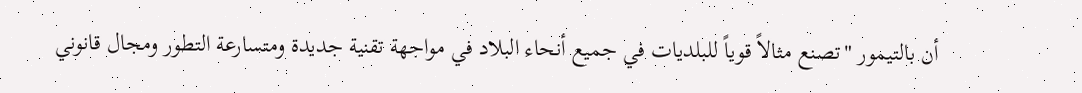أن بالتيمور "تصنع مثالاً قوياً للبلديات في جميع أنحاء البلاد في مواجهة تقنية جديدة ومتسارعة التطور ومجال قانوني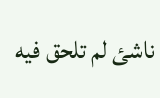ناشئ لم تلحق فيه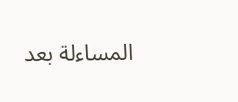المساءلة بعد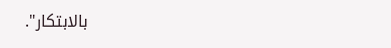بالابتكار".